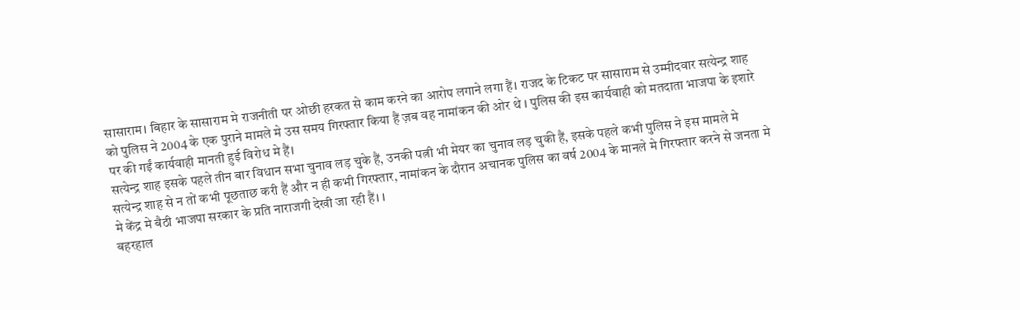सासाराम। बिहार के सासाराम मे राजनीती पर ओछी हरकत से काम करने का आरोप लगाने लगा हैं। राजद के टिकट पर सासाराम से उम्मीदवार सत्येन्द्र शाह को पुलिस ने 2004 के एक पुराने मामले मे उस समय गिरफ्तार किया हैं ज़ब वह नामांकन की ओर थे । पुलिस की इस कार्यवाही को मतदाता भाजपा के इशारे पर की गईं कार्यवाही मानती हुई विरोध मे हैं।
सत्येन्द्र शाह इसके पहले तीन बार विधान सभा चुनाव लड़ चुके हैं, उनकी पत्नी भी मेयर का चुनाव लड़ चुकी हैं, इसके पहले कभी पुलिस ने इस मामले मे सत्येन्द्र शाह से न तों कभी पूछताछ करी हैं और न ही कभी गिरफ्तार, नामांकन के दौरान अचानक पुलिस का वर्ष 2004 के मानले मे गिरफ्तार करने से जनता मे मे केंद्र मे बैठी भाजपा सरकार के प्रति नाराजगी देखी जा रही हैं। ।
बहरहाल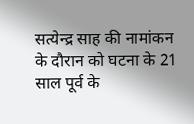सत्येन्द्र साह की नामांकन के दौरान को घटना के 21 साल पूर्व के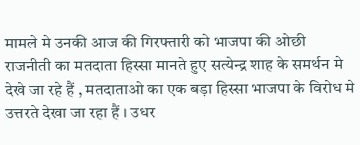मामले मे उनकी आज की गिरफ्तारी को भाजपा की ओछी राजनीती का मतदाता हिस्सा मानते हुए सत्येन्द्र शाह के समर्थन मे देखे जा रहे हैं , मतदाताओ का एक बड़ा हिस्सा भाजपा के विरोध मे उत्तरते देखा जा रहा हैं । उधर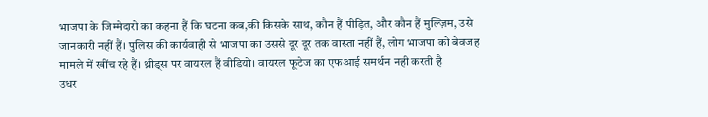भाजपा के जिम्मेदारो का कहना हैं कि घटना कब,की किसके साथ, कौन हैं पीड़ित, और कौन हैं मुल्ज़िम, उसे जानकारी नहीं हैं। पुलिस की कार्यवाही से भाजपा का उससे दूर दूर तक वास्ता नहीं हैं, लोग भाजपा को बेवजह मामले में खींच रहे हैं। थ्रीड्स पर वायरल हैं वीडियो। वायरल फूटेज का एफआई समर्थन नही करती है
उधर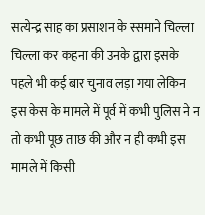सत्येन्द्र साह का प्रसाशन के स्समाने चिल्ला चिल्ला कर कहना की उनके द्वारा इसके पहले भी कई बार चुनाव लड़ा गया लेकिन इस केस के मामले में पूर्व में कभी पुलिस ने न तो कभी पूछ ताछ की और न ही कभी इस मामले में किसी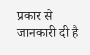प्रकार से जानकारी दी है